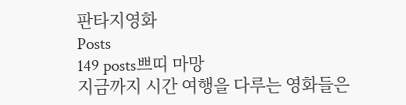판타지영화
Posts
149 posts쁘띠 마망
지금까지 시간 여행을 다루는 영화들은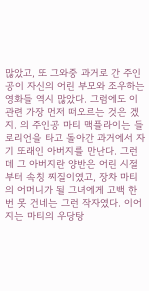많았고, 또 그와중 과거로 간 주인공이 자신의 어린 부모와 조우하는 영화들 역시 많았다. 그럼에도 이 관련 가장 먼저 떠오르는 것은 겠지. 의 주인공 마티 맥플라이는 들로리언을 타고 돌아간 과거에서 자기 또래인 아버지를 만난다. 그런데 그 아버지란 양반은 어린 시절부터 속칭 찌질이였고, 장차 마티의 어머니가 될 그녀에게 고백 한 번 못 건네는 그런 작자였다. 이어지는 마티의 우당탕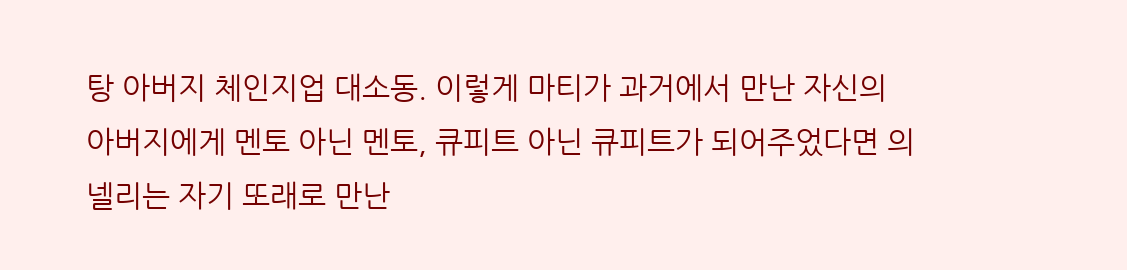탕 아버지 체인지업 대소동. 이렇게 마티가 과거에서 만난 자신의 아버지에게 멘토 아닌 멘토, 큐피트 아닌 큐피트가 되어주었다면 의 넬리는 자기 또래로 만난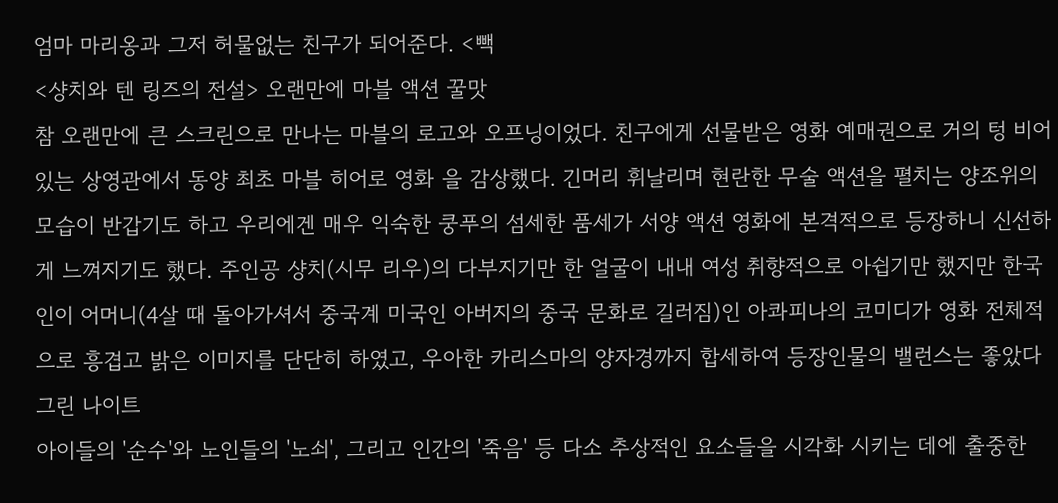엄마 마리옹과 그저 허물없는 친구가 되어준다. <빽
<샹치와 텐 링즈의 전설> 오랜만에 마블 액션 꿀맛
참 오랜만에 큰 스크린으로 만나는 마블의 로고와 오프닝이었다. 친구에게 선물받은 영화 예매권으로 거의 텅 비어있는 상영관에서 동양 최초 마블 히어로 영화 을 감상했다. 긴머리 휘날리며 현란한 무술 액션을 펼치는 양조위의 모습이 반갑기도 하고 우리에겐 매우 익숙한 쿵푸의 섬세한 품세가 서양 액션 영화에 본격적으로 등장하니 신선하게 느껴지기도 했다. 주인공 샹치(시무 리우)의 다부지기만 한 얼굴이 내내 여성 취향적으로 아쉽기만 했지만 한국인이 어머니(4살 때 돌아가셔서 중국계 미국인 아버지의 중국 문화로 길러짐)인 아콰피나의 코미디가 영화 전체적으로 흥겹고 밝은 이미지를 단단히 하였고, 우아한 카리스마의 양자경까지 합세하여 등장인물의 밸런스는 좋았다
그린 나이트
아이들의 '순수'와 노인들의 '노쇠', 그리고 인간의 '죽음' 등 다소 추상적인 요소들을 시각화 시키는 데에 출중한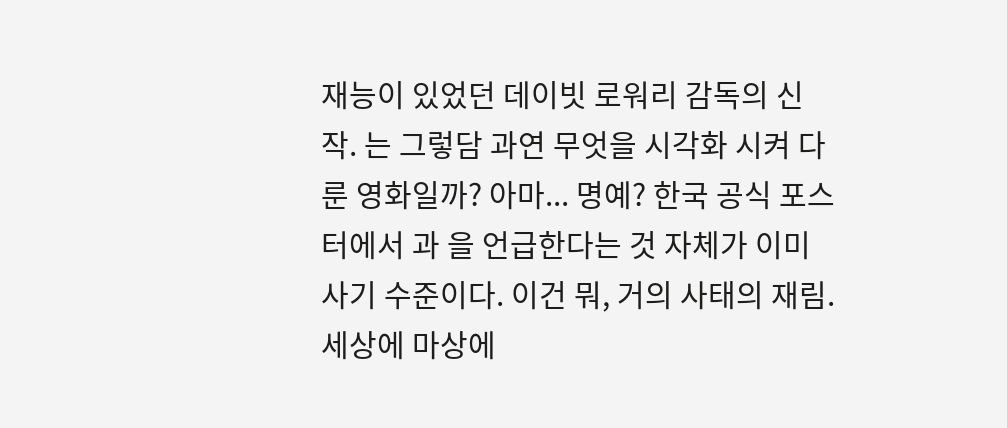재능이 있었던 데이빗 로워리 감독의 신작. 는 그렇담 과연 무엇을 시각화 시켜 다룬 영화일까? 아마... 명예? 한국 공식 포스터에서 과 을 언급한다는 것 자체가 이미 사기 수준이다. 이건 뭐, 거의 사태의 재림. 세상에 마상에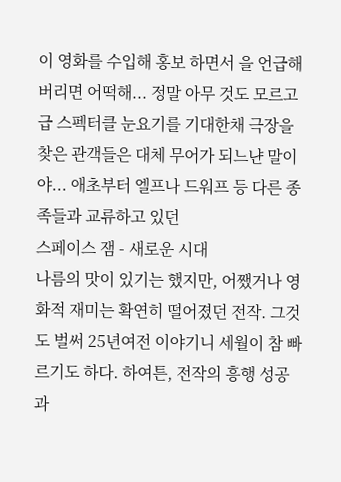이 영화를 수입해 홍보 하면서 을 언급해버리면 어떡해... 정말 아무 것도 모르고 급 스펙터클 눈요기를 기대한채 극장을 찾은 관객들은 대체 무어가 되느냔 말이야... 애초부터 엘프나 드워프 등 다른 종족들과 교류하고 있던
스페이스 잼 - 새로운 시대
나름의 맛이 있기는 했지만, 어쨌거나 영화적 재미는 확연히 떨어졌던 전작. 그것도 벌써 25년여전 이야기니 세월이 참 빠르기도 하다. 하여튼, 전작의 흥행 성공과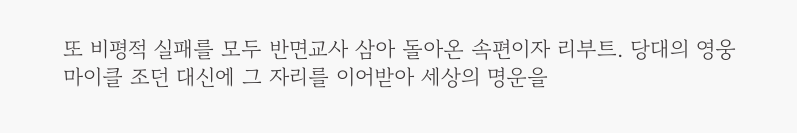또 비평적 실패를 모두 반면교사 삼아 돌아온 속편이자 리부트. 당대의 영웅 마이클 조던 대신에 그 자리를 이어받아 세상의 명운을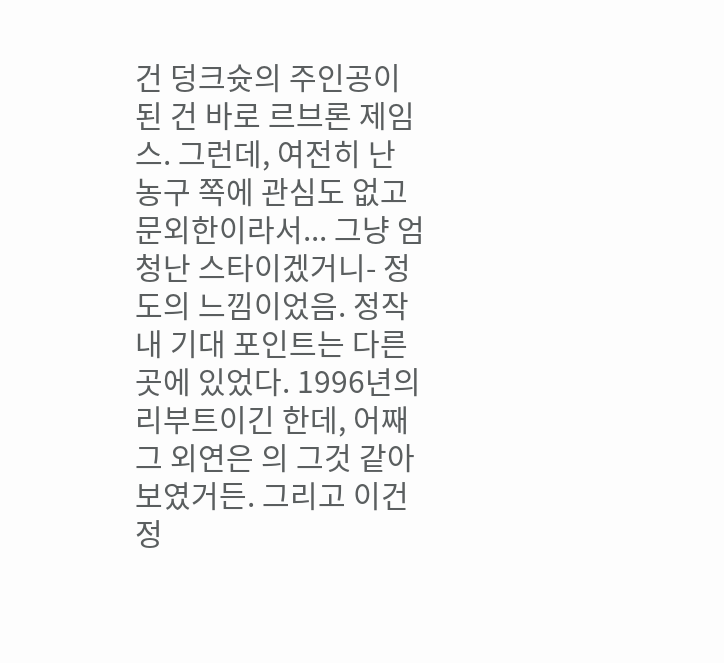건 덩크슛의 주인공이 된 건 바로 르브론 제임스. 그런데, 여전히 난 농구 쪽에 관심도 없고 문외한이라서... 그냥 엄청난 스타이겠거니- 정도의 느낌이었음. 정작 내 기대 포인트는 다른 곳에 있었다. 1996년의 리부트이긴 한데, 어째 그 외연은 의 그것 같아 보였거든. 그리고 이건 정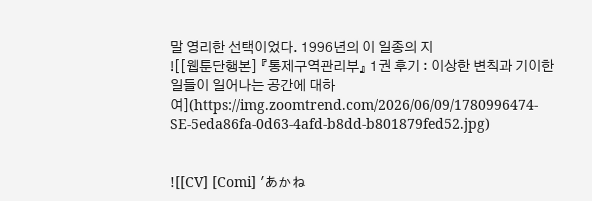말 영리한 선택이었다. 1996년의 이 일종의 지
![[웹툰단행본] 『통제구역관리부』 1권 후기 : 이상한 변칙과 기이한 일들이 일어나는 공간에 대하여](https://img.zoomtrend.com/2026/06/09/1780996474-SE-5eda86fa-0d63-4afd-b8dd-b801879fed52.jpg)


![[CV] [Comi] 'あかね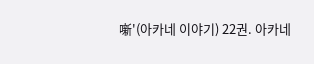噺'(아카네 이야기) 22권. 아카네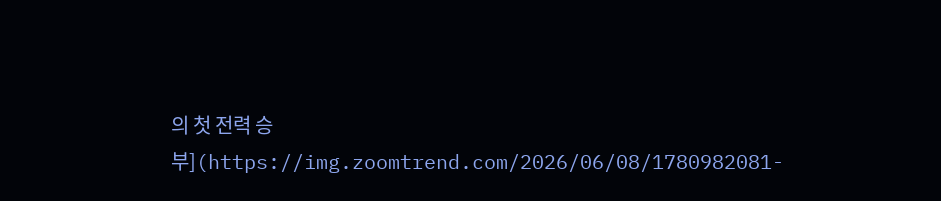의 첫 전력 승부](https://img.zoomtrend.com/2026/06/08/1780982081-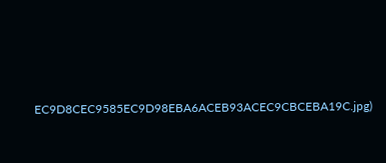EC9D8CEC9585EC9D98EBA6ACEB93ACEC9CBCEBA19C.jpg)